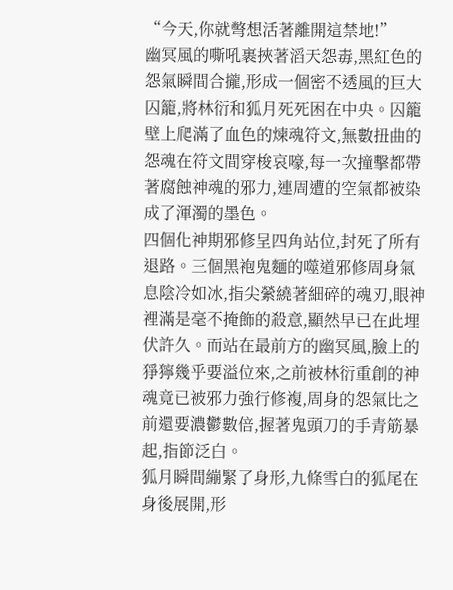“今天,你就彆想活著離開這禁地!”
幽冥風的嘶吼裹挾著滔天怨毒,黑紅色的怨氣瞬間合攏,形成一個密不透風的巨大囚籠,將林衍和狐月死死困在中央。囚籠壁上爬滿了血色的煉魂符文,無數扭曲的怨魂在符文間穿梭哀嚎,每一次撞擊都帶著腐蝕神魂的邪力,連周遭的空氣都被染成了渾濁的墨色。
四個化神期邪修呈四角站位,封死了所有退路。三個黑袍鬼麵的噬道邪修周身氣息陰冷如冰,指尖縈繞著細碎的魂刃,眼神裡滿是毫不掩飾的殺意,顯然早已在此埋伏許久。而站在最前方的幽冥風,臉上的猙獰幾乎要溢位來,之前被林衍重創的神魂竟已被邪力強行修複,周身的怨氣比之前還要濃鬱數倍,握著鬼頭刀的手青筋暴起,指節泛白。
狐月瞬間繃緊了身形,九條雪白的狐尾在身後展開,形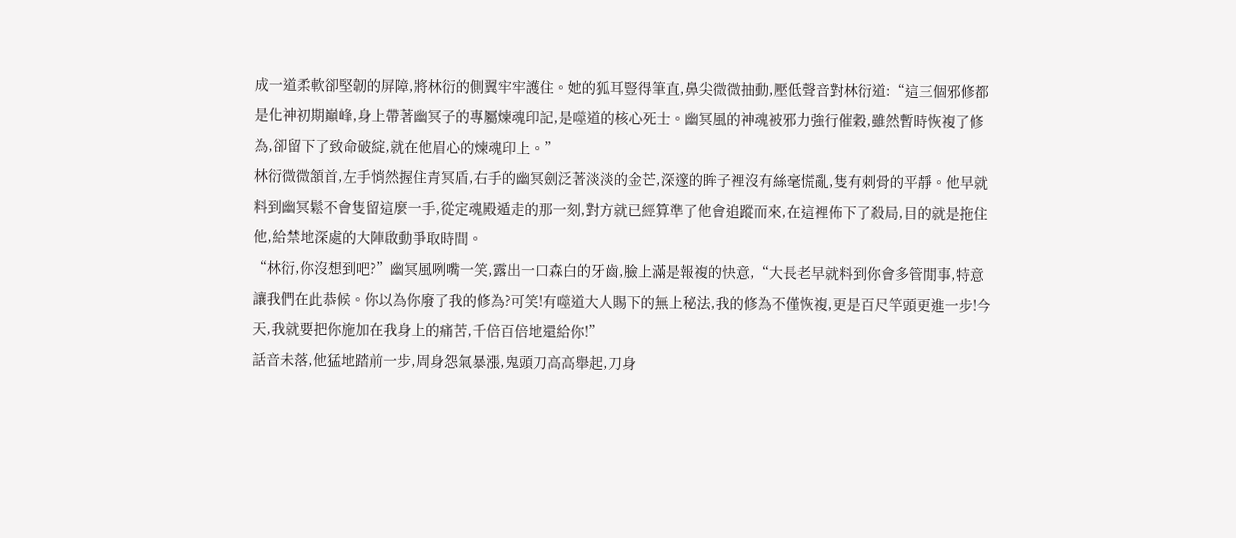成一道柔軟卻堅韌的屏障,將林衍的側翼牢牢護住。她的狐耳豎得筆直,鼻尖微微抽動,壓低聲音對林衍道:“這三個邪修都是化神初期巔峰,身上帶著幽冥子的專屬煉魂印記,是噬道的核心死士。幽冥風的神魂被邪力強行催穀,雖然暫時恢複了修為,卻留下了致命破綻,就在他眉心的煉魂印上。”
林衍微微頷首,左手悄然握住青冥盾,右手的幽冥劍泛著淡淡的金芒,深邃的眸子裡沒有絲毫慌亂,隻有刺骨的平靜。他早就料到幽冥鬆不會隻留這麼一手,從定魂殿遁走的那一刻,對方就已經算準了他會追蹤而來,在這裡佈下了殺局,目的就是拖住他,給禁地深處的大陣啟動爭取時間。
“林衍,你沒想到吧?”幽冥風咧嘴一笑,露出一口森白的牙齒,臉上滿是報複的快意,“大長老早就料到你會多管閒事,特意讓我們在此恭候。你以為你廢了我的修為?可笑!有噬道大人賜下的無上秘法,我的修為不僅恢複,更是百尺竿頭更進一步!今天,我就要把你施加在我身上的痛苦,千倍百倍地還給你!”
話音未落,他猛地踏前一步,周身怨氣暴漲,鬼頭刀高高舉起,刀身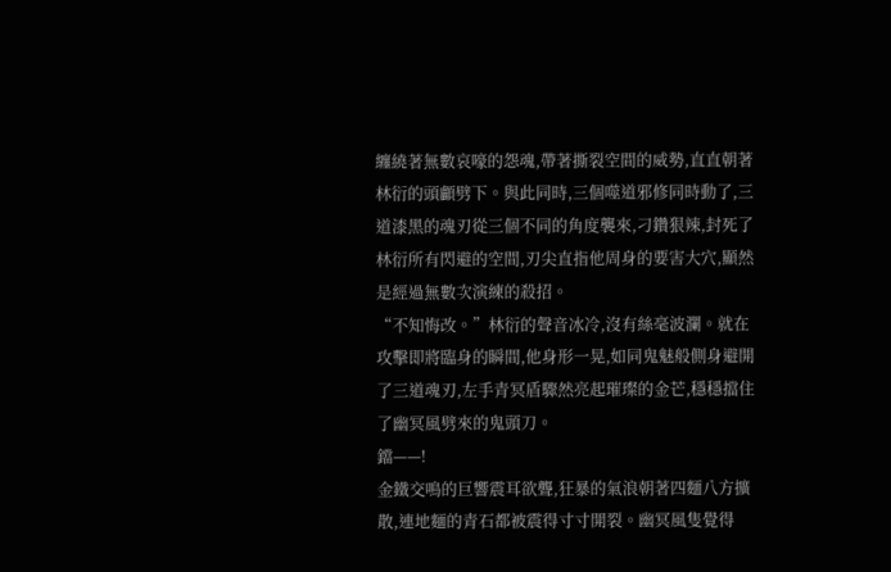纏繞著無數哀嚎的怨魂,帶著撕裂空間的威勢,直直朝著林衍的頭顱劈下。與此同時,三個噬道邪修同時動了,三道漆黑的魂刃從三個不同的角度襲來,刁鑽狠辣,封死了林衍所有閃避的空間,刃尖直指他周身的要害大穴,顯然是經過無數次演練的殺招。
“不知悔改。”林衍的聲音冰冷,沒有絲毫波瀾。就在攻擊即將臨身的瞬間,他身形一晃,如同鬼魅般側身避開了三道魂刃,左手青冥盾驟然亮起璀璨的金芒,穩穩擋住了幽冥風劈來的鬼頭刀。
鐺——!
金鐵交鳴的巨響震耳欲聾,狂暴的氣浪朝著四麵八方擴散,連地麵的青石都被震得寸寸開裂。幽冥風隻覺得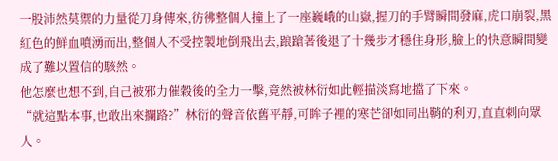一股沛然莫禦的力量從刀身傳來,彷彿整個人撞上了一座巍峨的山嶽,握刀的手臂瞬間發麻,虎口崩裂,黑紅色的鮮血噴湧而出,整個人不受控製地倒飛出去,踉蹌著後退了十幾步才穩住身形,臉上的快意瞬間變成了難以置信的駭然。
他怎麼也想不到,自己被邪力催穀後的全力一擊,竟然被林衍如此輕描淡寫地擋了下來。
“就這點本事,也敢出來攔路?”林衍的聲音依舊平靜,可眸子裡的寒芒卻如同出鞘的利刃,直直刺向眾人。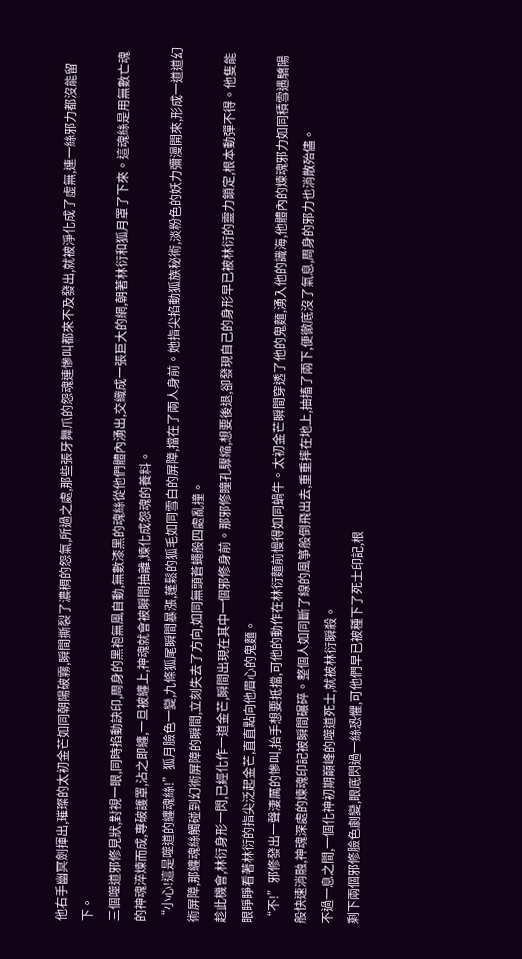他右手幽冥劍揮出,璀璨的太初金芒如同朝陽破霧,瞬間撕裂了濃稠的怨氣,所過之處,那些張牙舞爪的怨魂連慘叫都來不及發出,就被淨化成了虛無,連一絲邪力都沒能留下。
三個噬道邪修見狀,對視一眼,同時掐動訣印,周身的黑袍無風自動,無數漆黑的魂絲從他們體內湧出,交織成一張巨大的網,朝著林衍和狐月罩了下來。這魂絲是用無數亡魂的神魂淬煉而成,專破護罩,沾之即纏,一旦被纏上,神魂就會被瞬間抽離,煉化成怨魂的養料。
“小心!這是噬道的纏魂絲!”狐月臉色一變,九條狐尾瞬間暴漲,蓬鬆的狐毛如同雪白的屏障,擋在了兩人身前。她指尖掐動狐族秘術,淡粉色的妖力彌漫開來,形成一道道幻術屏障,那纏魂絲觸碰到幻術屏障的瞬間,立刻失去了方向,如同無頭蒼蠅般四處亂撞。
趁此機會,林衍身形一閃,已經化作一道金芒,瞬間出現在其中一個邪修身前。那邪修瞳孔驟縮,想要後退,卻發現自己的身形早已被林衍的靈力鎖定,根本動彈不得。他隻能眼睜睜看著林衍的指尖泛起金芒,直直點向他眉心的鬼麵。
“不!”邪修發出一聲淒厲的慘叫,抬手想要抵擋,可他的動作在林衍麵前慢得如同蝸牛。太初金芒瞬間穿透了他的鬼麵,湧入他的識海,他體內的煉魂邪力如同積雪遇驕陽般快速消融,神魂深處的煉魂印記被瞬間碾碎。整個人如同斷了線的風箏般倒飛出去,重重摔在地上,抽搐了兩下,便徹底沒了氣息,周身的邪力也消散殆儘。
不過一息之間,一個化神初期巔峰的噬道死士,就被林衍瞬殺。
剩下兩個邪修臉色劇變,眼底閃過一絲恐懼,可他們早已被種下了死士印記,根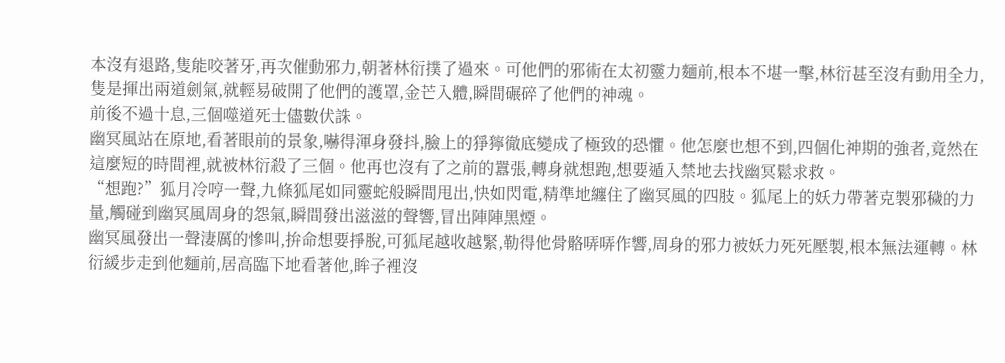本沒有退路,隻能咬著牙,再次催動邪力,朝著林衍撲了過來。可他們的邪術在太初靈力麵前,根本不堪一擊,林衍甚至沒有動用全力,隻是揮出兩道劍氣,就輕易破開了他們的護罩,金芒入體,瞬間碾碎了他們的神魂。
前後不過十息,三個噬道死士儘數伏誅。
幽冥風站在原地,看著眼前的景象,嚇得渾身發抖,臉上的猙獰徹底變成了極致的恐懼。他怎麼也想不到,四個化神期的強者,竟然在這麼短的時間裡,就被林衍殺了三個。他再也沒有了之前的囂張,轉身就想跑,想要遁入禁地去找幽冥鬆求救。
“想跑?”狐月冷哼一聲,九條狐尾如同靈蛇般瞬間甩出,快如閃電,精準地纏住了幽冥風的四肢。狐尾上的妖力帶著克製邪穢的力量,觸碰到幽冥風周身的怨氣,瞬間發出滋滋的聲響,冒出陣陣黑煙。
幽冥風發出一聲淒厲的慘叫,拚命想要掙脫,可狐尾越收越緊,勒得他骨骼哢哢作響,周身的邪力被妖力死死壓製,根本無法運轉。林衍緩步走到他麵前,居高臨下地看著他,眸子裡沒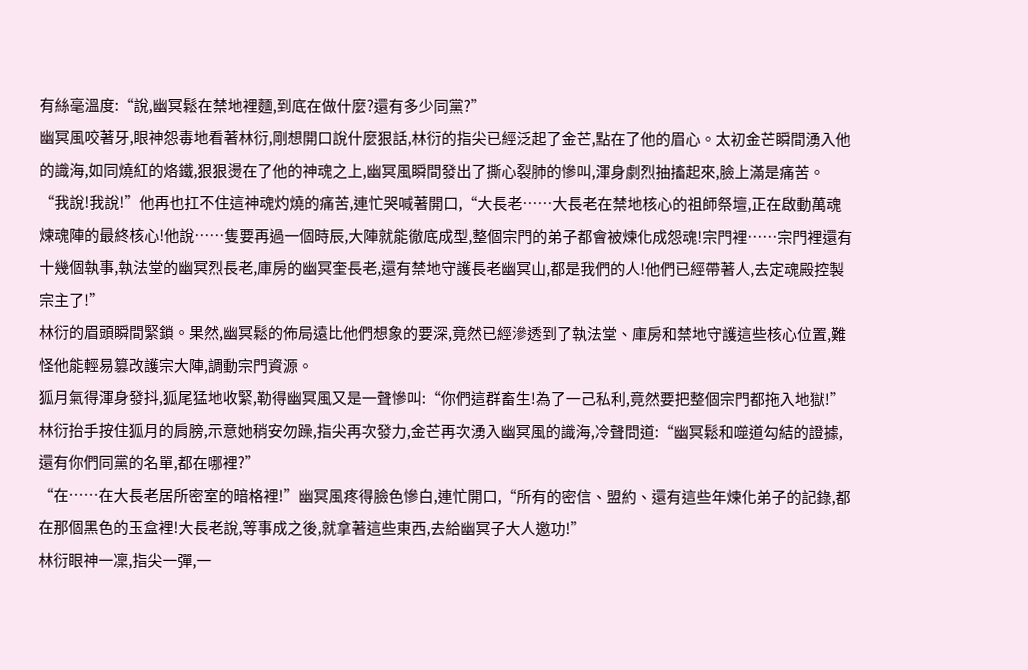有絲毫溫度:“說,幽冥鬆在禁地裡麵,到底在做什麼?還有多少同黨?”
幽冥風咬著牙,眼神怨毒地看著林衍,剛想開口說什麼狠話,林衍的指尖已經泛起了金芒,點在了他的眉心。太初金芒瞬間湧入他的識海,如同燒紅的烙鐵,狠狠燙在了他的神魂之上,幽冥風瞬間發出了撕心裂肺的慘叫,渾身劇烈抽搐起來,臉上滿是痛苦。
“我說!我說!”他再也扛不住這神魂灼燒的痛苦,連忙哭喊著開口,“大長老……大長老在禁地核心的祖師祭壇,正在啟動萬魂煉魂陣的最終核心!他說……隻要再過一個時辰,大陣就能徹底成型,整個宗門的弟子都會被煉化成怨魂!宗門裡……宗門裡還有十幾個執事,執法堂的幽冥烈長老,庫房的幽冥奎長老,還有禁地守護長老幽冥山,都是我們的人!他們已經帶著人,去定魂殿控製宗主了!”
林衍的眉頭瞬間緊鎖。果然,幽冥鬆的佈局遠比他們想象的要深,竟然已經滲透到了執法堂、庫房和禁地守護這些核心位置,難怪他能輕易篡改護宗大陣,調動宗門資源。
狐月氣得渾身發抖,狐尾猛地收緊,勒得幽冥風又是一聲慘叫:“你們這群畜生!為了一己私利,竟然要把整個宗門都拖入地獄!”
林衍抬手按住狐月的肩膀,示意她稍安勿躁,指尖再次發力,金芒再次湧入幽冥風的識海,冷聲問道:“幽冥鬆和噬道勾結的證據,還有你們同黨的名單,都在哪裡?”
“在……在大長老居所密室的暗格裡!”幽冥風疼得臉色慘白,連忙開口,“所有的密信、盟約、還有這些年煉化弟子的記錄,都在那個黑色的玉盒裡!大長老說,等事成之後,就拿著這些東西,去給幽冥子大人邀功!”
林衍眼神一凜,指尖一彈,一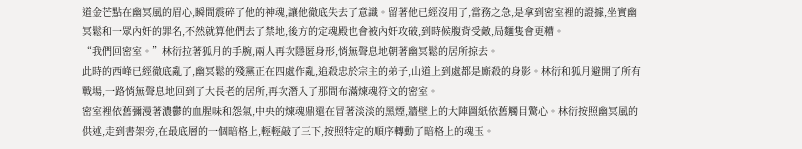道金芒點在幽冥風的眉心,瞬間震碎了他的神魂,讓他徹底失去了意識。留著他已經沒用了,當務之急,是拿到密室裡的證據,坐實幽冥鬆和一眾內奸的罪名,不然就算他們去了禁地,後方的定魂殿也會被內奸攻破,到時候腹背受敵,局麵隻會更糟。
“我們回密室。”林衍拉著狐月的手腕,兩人再次隱匿身形,悄無聲息地朝著幽冥鬆的居所掠去。
此時的西峰已經徹底亂了,幽冥鬆的殘黨正在四處作亂,追殺忠於宗主的弟子,山道上到處都是廝殺的身影。林衍和狐月避開了所有戰場,一路悄無聲息地回到了大長老的居所,再次潛入了那間布滿煉魂符文的密室。
密室裡依舊彌漫著濃鬱的血腥味和怨氣,中央的煉魂鼎還在冒著淡淡的黑煙,牆壁上的大陣圖紙依舊觸目驚心。林衍按照幽冥風的供述,走到書架旁,在最底層的一個暗格上,輕輕敲了三下,按照特定的順序轉動了暗格上的魂玉。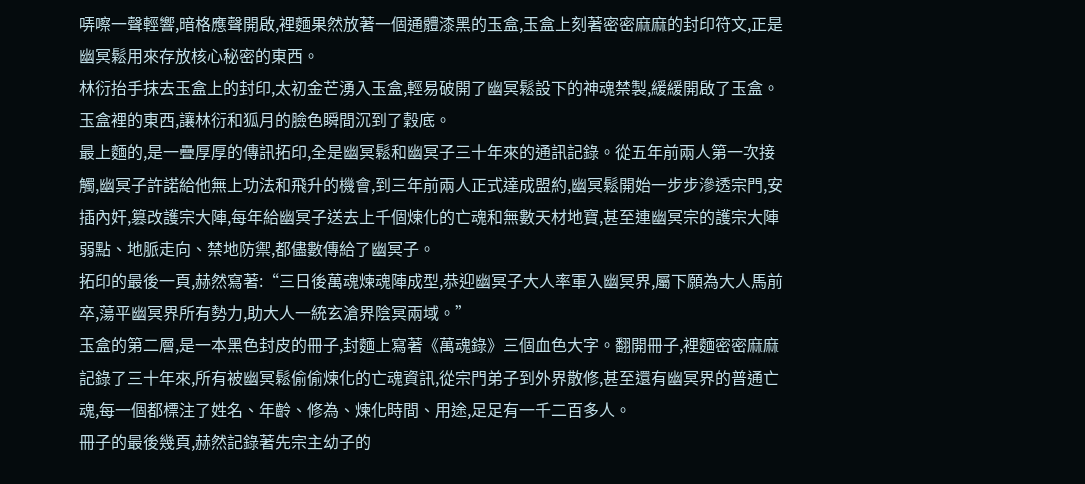哢嚓一聲輕響,暗格應聲開啟,裡麵果然放著一個通體漆黑的玉盒,玉盒上刻著密密麻麻的封印符文,正是幽冥鬆用來存放核心秘密的東西。
林衍抬手抹去玉盒上的封印,太初金芒湧入玉盒,輕易破開了幽冥鬆設下的神魂禁製,緩緩開啟了玉盒。
玉盒裡的東西,讓林衍和狐月的臉色瞬間沉到了穀底。
最上麵的,是一疊厚厚的傳訊拓印,全是幽冥鬆和幽冥子三十年來的通訊記錄。從五年前兩人第一次接觸,幽冥子許諾給他無上功法和飛升的機會,到三年前兩人正式達成盟約,幽冥鬆開始一步步滲透宗門,安插內奸,篡改護宗大陣,每年給幽冥子送去上千個煉化的亡魂和無數天材地寶,甚至連幽冥宗的護宗大陣弱點、地脈走向、禁地防禦,都儘數傳給了幽冥子。
拓印的最後一頁,赫然寫著:“三日後萬魂煉魂陣成型,恭迎幽冥子大人率軍入幽冥界,屬下願為大人馬前卒,蕩平幽冥界所有勢力,助大人一統玄滄界陰冥兩域。”
玉盒的第二層,是一本黑色封皮的冊子,封麵上寫著《萬魂錄》三個血色大字。翻開冊子,裡麵密密麻麻記錄了三十年來,所有被幽冥鬆偷偷煉化的亡魂資訊,從宗門弟子到外界散修,甚至還有幽冥界的普通亡魂,每一個都標注了姓名、年齡、修為、煉化時間、用途,足足有一千二百多人。
冊子的最後幾頁,赫然記錄著先宗主幼子的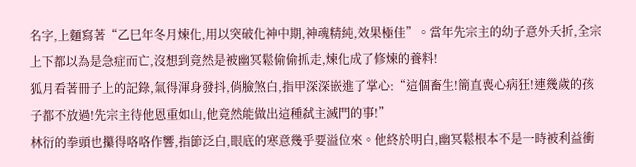名字,上麵寫著“乙巳年冬月煉化,用以突破化神中期,神魂精純,效果極佳”。當年先宗主的幼子意外夭折,全宗上下都以為是急症而亡,沒想到竟然是被幽冥鬆偷偷抓走,煉化成了修煉的養料!
狐月看著冊子上的記錄,氣得渾身發抖,俏臉煞白,指甲深深嵌進了掌心:“這個畜生!簡直喪心病狂!連幾歲的孩子都不放過!先宗主待他恩重如山,他竟然能做出這種弑主滅門的事!”
林衍的拳頭也攥得咯咯作響,指節泛白,眼底的寒意幾乎要溢位來。他終於明白,幽冥鬆根本不是一時被利益衝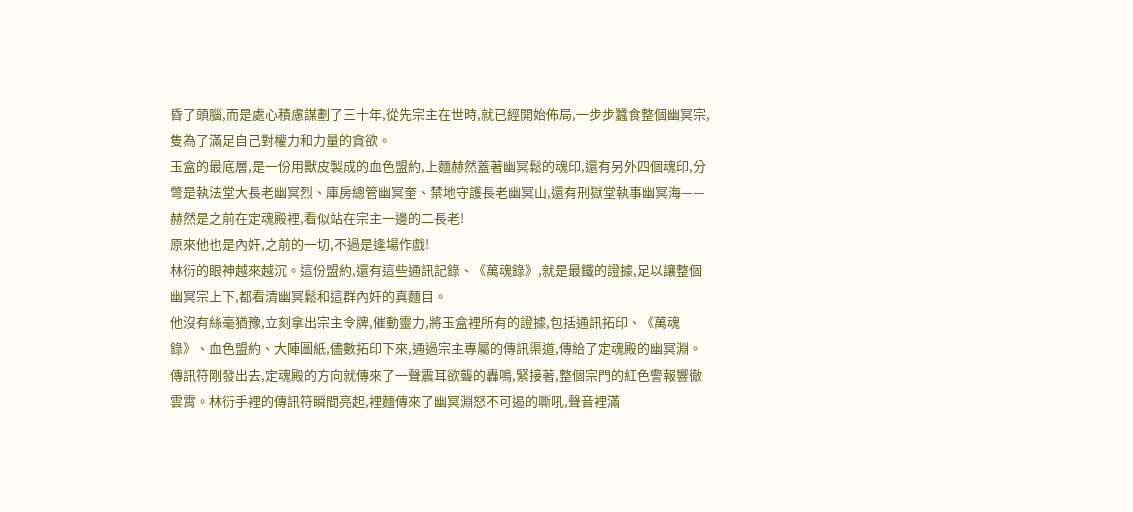昏了頭腦,而是處心積慮謀劃了三十年,從先宗主在世時,就已經開始佈局,一步步蠶食整個幽冥宗,隻為了滿足自己對權力和力量的貪欲。
玉盒的最底層,是一份用獸皮製成的血色盟約,上麵赫然蓋著幽冥鬆的魂印,還有另外四個魂印,分彆是執法堂大長老幽冥烈、庫房總管幽冥奎、禁地守護長老幽冥山,還有刑獄堂執事幽冥海——赫然是之前在定魂殿裡,看似站在宗主一邊的二長老!
原來他也是內奸,之前的一切,不過是逢場作戲!
林衍的眼神越來越沉。這份盟約,還有這些通訊記錄、《萬魂錄》,就是最鐵的證據,足以讓整個幽冥宗上下,都看清幽冥鬆和這群內奸的真麵目。
他沒有絲毫猶豫,立刻拿出宗主令牌,催動靈力,將玉盒裡所有的證據,包括通訊拓印、《萬魂錄》、血色盟約、大陣圖紙,儘數拓印下來,通過宗主專屬的傳訊渠道,傳給了定魂殿的幽冥淵。
傳訊符剛發出去,定魂殿的方向就傳來了一聲震耳欲聾的轟鳴,緊接著,整個宗門的紅色警報響徹雲霄。林衍手裡的傳訊符瞬間亮起,裡麵傳來了幽冥淵怒不可遏的嘶吼,聲音裡滿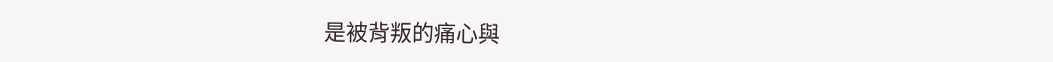是被背叛的痛心與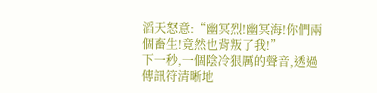滔天怒意:“幽冥烈!幽冥海!你們兩個畜生!竟然也背叛了我!”
下一秒,一個陰冷狠厲的聲音,透過傳訊符清晰地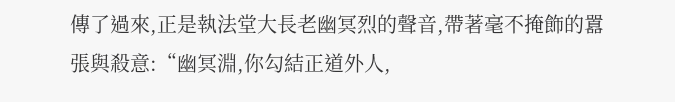傳了過來,正是執法堂大長老幽冥烈的聲音,帶著毫不掩飾的囂張與殺意:“幽冥淵,你勾結正道外人,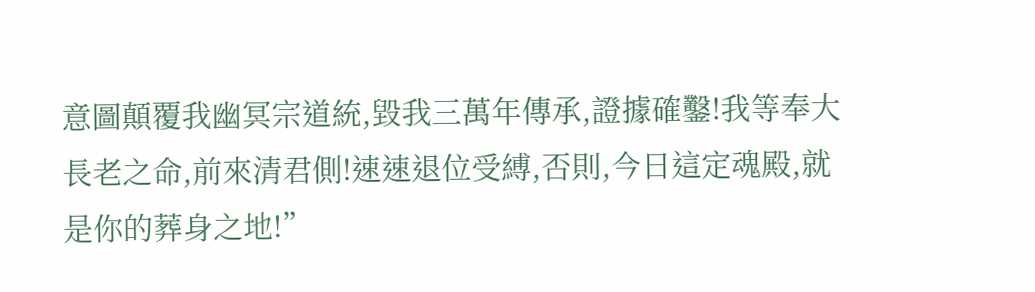意圖顛覆我幽冥宗道統,毀我三萬年傳承,證據確鑿!我等奉大長老之命,前來清君側!速速退位受縛,否則,今日這定魂殿,就是你的葬身之地!”